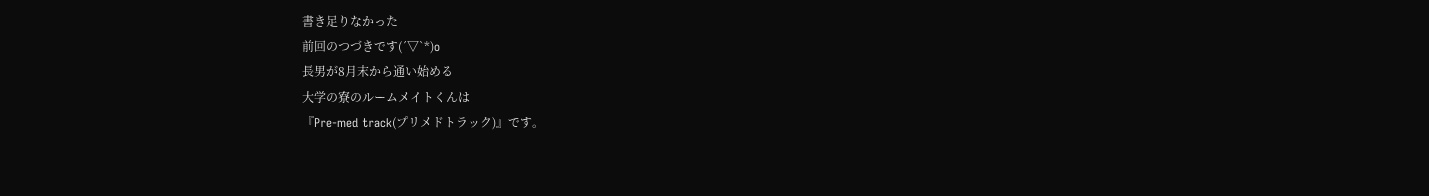書き足りなかった
前回のつづきです(´▽`*)o
長男が8月末から通い始める
大学の寮のルームメイトくんは
『Pre-med track(プリメドトラック)』です。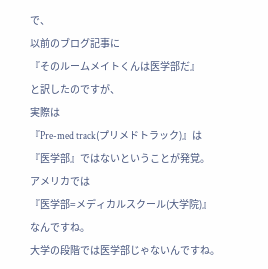で、
以前のブログ記事に
『そのルームメイトくんは医学部だ』
と訳したのですが、
実際は
『Pre-med track(プリメドトラック)』は
『医学部』ではないということが発覚。
アメリカでは
『医学部=メディカルスクール(大学院)』
なんですね。
大学の段階では医学部じゃないんですね。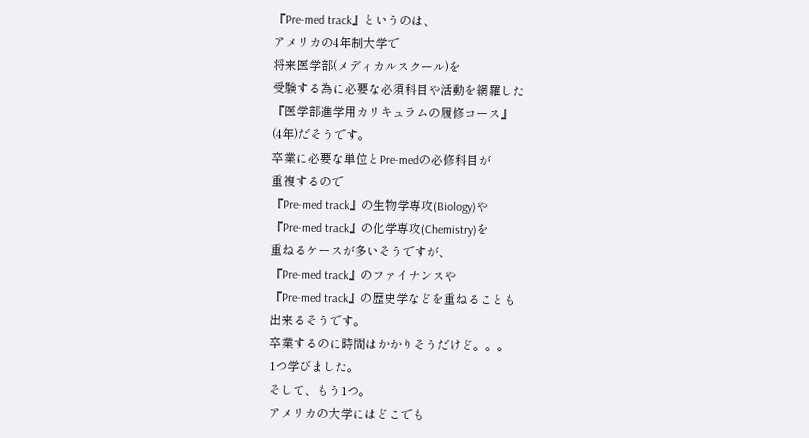『Pre-med track』というのは、
アメリカの4年制大学で
将来医学部(メディカルスクール)を
受験する為に必要な必須科目や活動を網羅した
『医学部進学用カリキュラムの履修コース』
(4年)だそうです。
卒業に必要な単位とPre-medの必修科目が
重複するので
『Pre-med track』の生物学専攻(Biology)や
『Pre-med track』の化学専攻(Chemistry)を
重ねるケースが多いそうですが、
『Pre-med track』のファイナンスや
『Pre-med track』の歴史学などを重ねることも
出来るそうです。
卒業するのに時間はかかりそうだけど。。。
1つ学びました。
そして、もう1つ。
アメリカの大学にはどこでも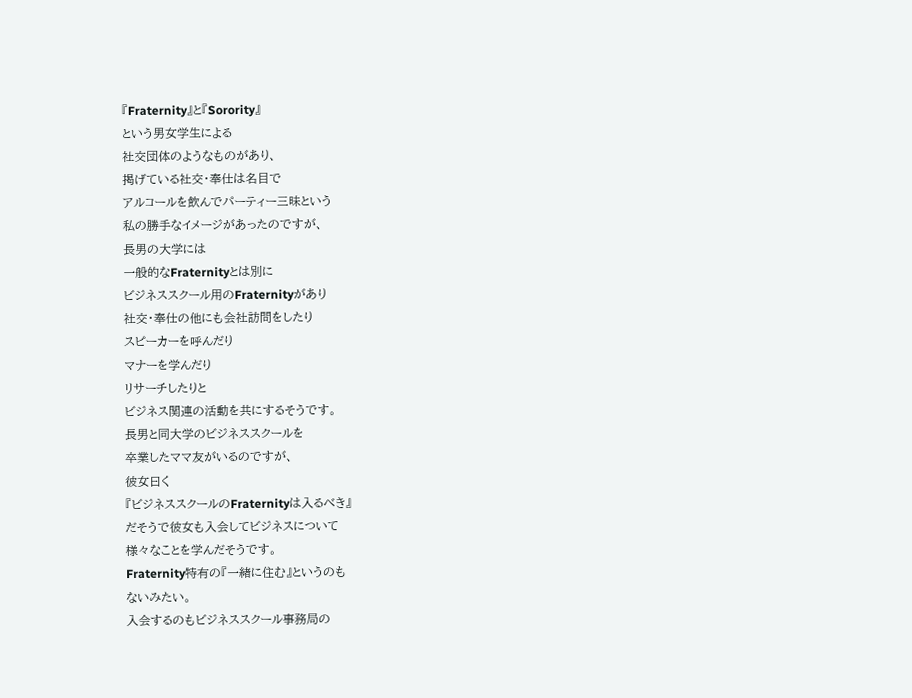『Fraternity』と『Sorority』
という男女学生による
社交団体のようなものがあり、
掲げている社交・奉仕は名目で
アルコールを飲んでパーティー三昧という
私の勝手なイメージがあったのですが、
長男の大学には
一般的なFraternityとは別に
ビジネススクール用のFraternityがあり
社交・奉仕の他にも会社訪問をしたり
スピーカーを呼んだり
マナーを学んだり
リサーチしたりと
ビジネス関連の活動を共にするそうです。
長男と同大学のビジネススクールを
卒業したママ友がいるのですが、
彼女曰く
『ビジネススクールのFraternityは入るべき』
だそうで彼女も入会してビジネスについて
様々なことを学んだそうです。
Fraternity特有の『一緒に住む』というのも
ないみたい。
入会するのもビジネススクール事務局の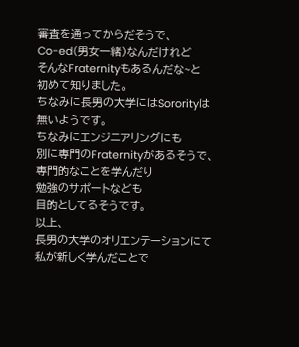審査を通ってからだそうで、
Co-ed(男女一緒)なんだけれど
そんなFraternityもあるんだな~と
初めて知りました。
ちなみに長男の大学にはSororityは
無いようです。
ちなみにエンジニアリングにも
別に専門のFraternityがあるそうで、
専門的なことを学んだり
勉強のサポートなども
目的としてるそうです。
以上、
長男の大学のオリエンテーションにて
私が新しく学んだことで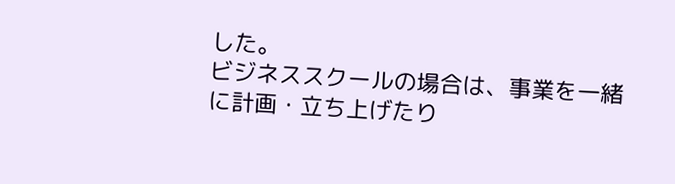した。
ビジネススクールの場合は、事業を一緒に計画・立ち上げたり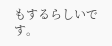もするらしいです。